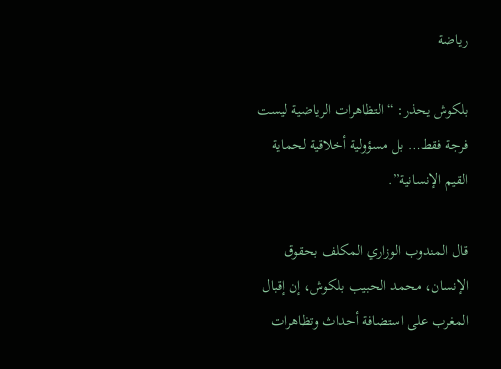رياضة

بلكوش يحذر: “التظاهرات الرياضية ليست فرجة فقط… بل مسؤولية أخلاقية لحماية القيم الإنسانية”.

قال المندوب الوزاري المكلف بحقوق الإنسان، محمد الحبيب بلكوش، إن إقبال المغرب على استضافة أحداث وتظاهرات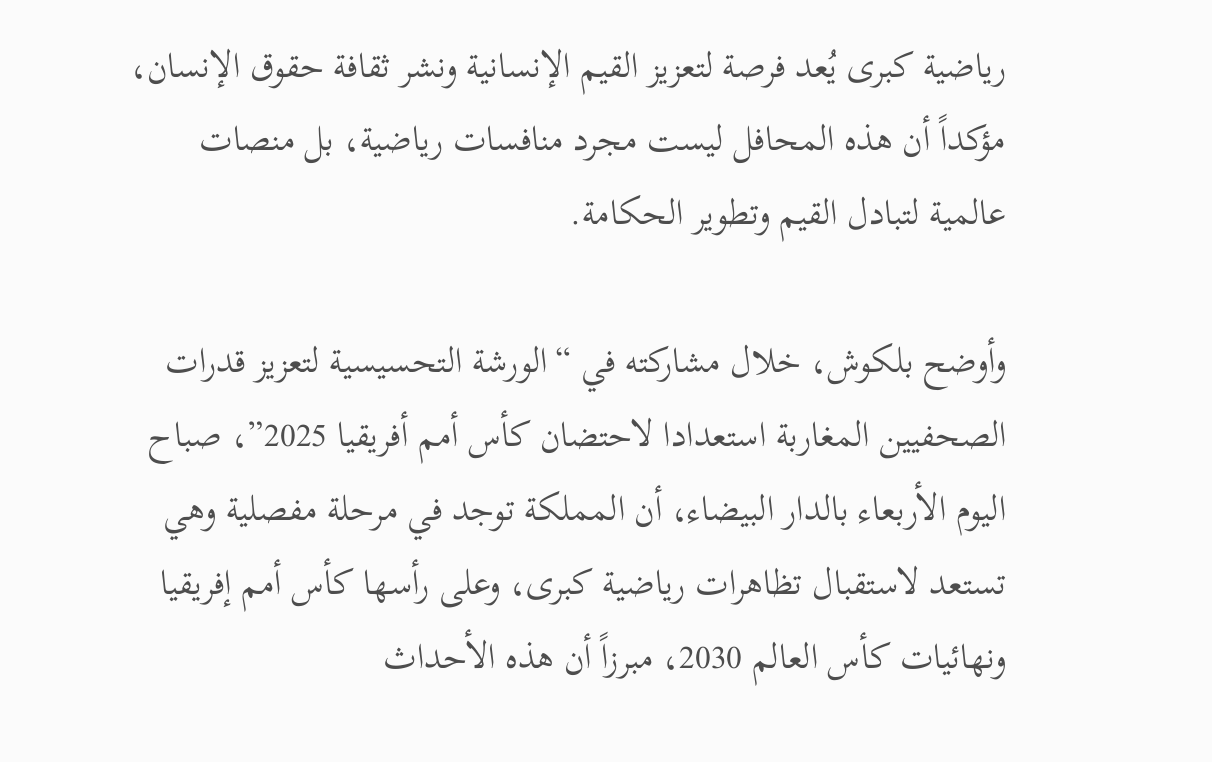رياضية كبرى يُعد فرصة لتعزيز القيم الإنسانية ونشر ثقافة حقوق الإنسان، مؤكداً أن هذه المحافل ليست مجرد منافسات رياضية، بل منصات عالمية لتبادل القيم وتطوير الحكامة.

وأوضح بلكوش، خلال مشاركته في “الورشة التحسيسية لتعزيز قدرات الصحفيين المغاربة استعدادا لاحتضان كأس أمم أفريقيا 2025”، صباح اليوم الأربعاء بالدار البيضاء، أن المملكة توجد في مرحلة مفصلية وهي تستعد لاستقبال تظاهرات رياضية كبرى، وعلى رأسها كأس أمم إفريقيا ونهائيات كأس العالم 2030، مبرزاً أن هذه الأحداث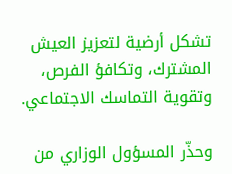تشكل أرضية لتعزيز العيش المشترك، وتكافؤ الفرص، وتقوية التماسك الاجتماعي.

وحذّر المسؤول الوزاري من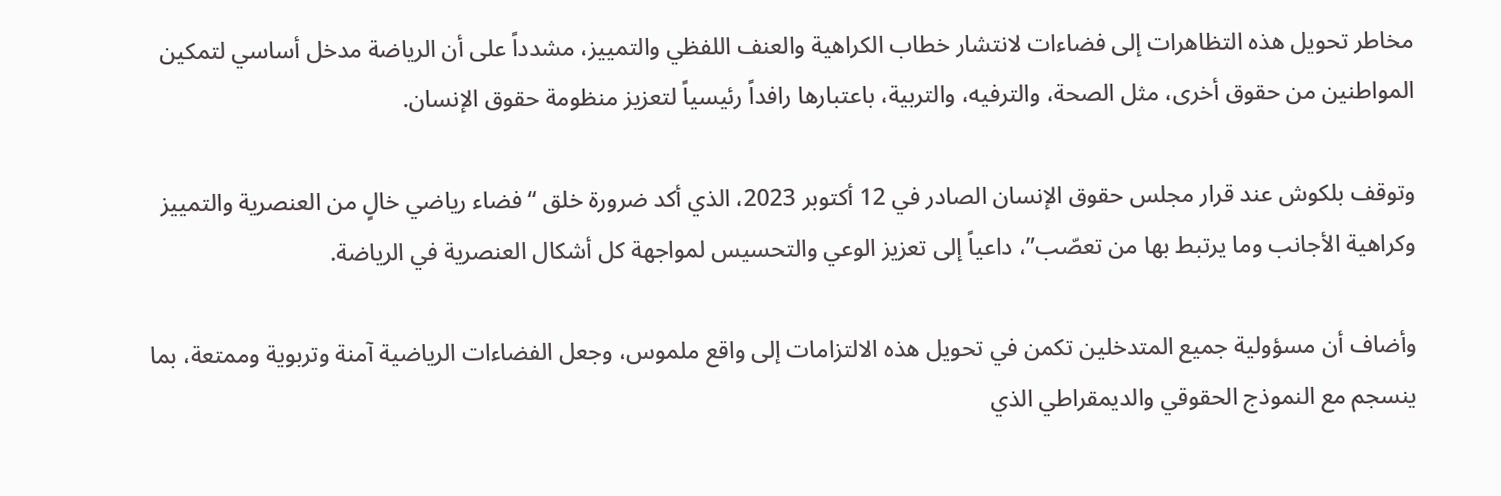مخاطر تحويل هذه التظاهرات إلى فضاءات لانتشار خطاب الكراهية والعنف اللفظي والتمييز، مشدداً على أن الرياضة مدخل أساسي لتمكين المواطنين من حقوق أخرى، مثل الصحة، والترفيه، والتربية، باعتبارها رافداً رئيسياً لتعزيز منظومة حقوق الإنسان.

وتوقف بلكوش عند قرار مجلس حقوق الإنسان الصادر في 12 أكتوبر 2023، الذي أكد ضرورة خلق “فضاء رياضي خالٍ من العنصرية والتمييز وكراهية الأجانب وما يرتبط بها من تعصّب”، داعياً إلى تعزيز الوعي والتحسيس لمواجهة كل أشكال العنصرية في الرياضة.

وأضاف أن مسؤولية جميع المتدخلين تكمن في تحويل هذه الالتزامات إلى واقع ملموس، وجعل الفضاءات الرياضية آمنة وتربوية وممتعة، بما ينسجم مع النموذج الحقوقي والديمقراطي الذي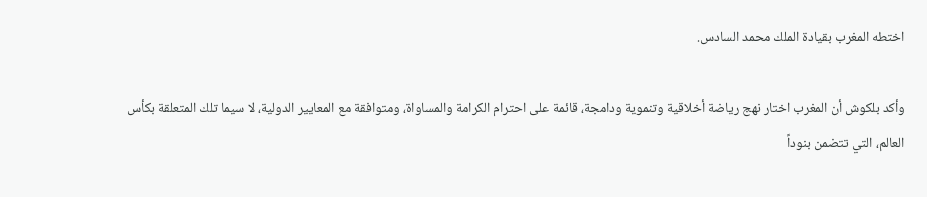اختطه المغرب بقيادة الملك محمد السادس.

وأكد بلكوش أن المغرب اختار نهج رياضة أخلاقية وتنموية ودامجة، قائمة على احترام الكرامة والمساواة، ومتوافقة مع المعايير الدولية، لا سيما تلك المتعلقة بكأس العالم، التي تتضمن بنوداً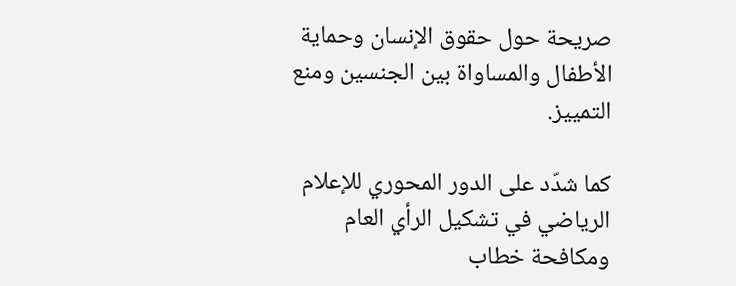صريحة حول حقوق الإنسان وحماية الأطفال والمساواة بين الجنسين ومنع التمييز.

كما شدّد على الدور المحوري للإعلام الرياضي في تشكيل الرأي العام ومكافحة خطاب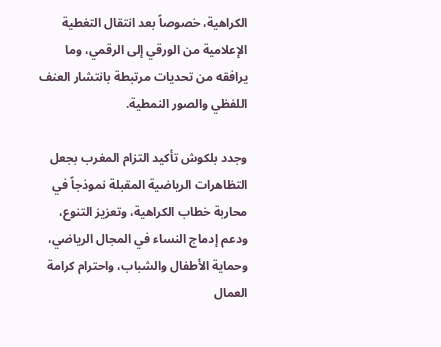الكراهية، خصوصاً بعد انتقال التغطية الإعلامية من الورقي إلى الرقمي، وما يرافقه من تحديات مرتبطة بانتشار العنف اللفظي والصور النمطية.

وجدد بلكوش تأكيد التزام المغرب بجعل التظاهرات الرياضية المقبلة نموذجاً في محاربة خطاب الكراهية، وتعزيز التنوع، ودعم إدماج النساء في المجال الرياضي، وحماية الأطفال والشباب، واحترام كرامة العمال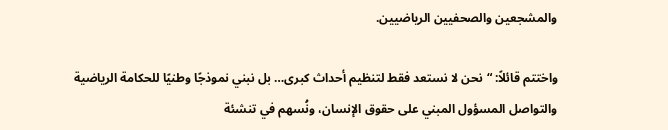والمشجعين والصحفيين الرياضيين.

واختتم قائلاً: “نحن لا نستعد فقط لتنظيم أحداث كبرى… بل نبني نموذجًا وطنيًا للحكامة الرياضية والتواصل المسؤول المبني على حقوق الإنسان، ونُسهم في تنشئة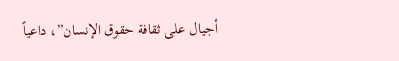أجيال على ثقافة حقوق الإنسان”، داعياً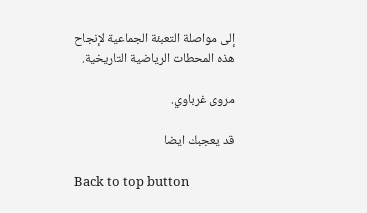إلى مواصلة التعبئة الجماعية لإنجاح هذه المحطات الرياضية التاريخية.

مروى غرباوي.

قد يعجبك ايضا

Back to top button